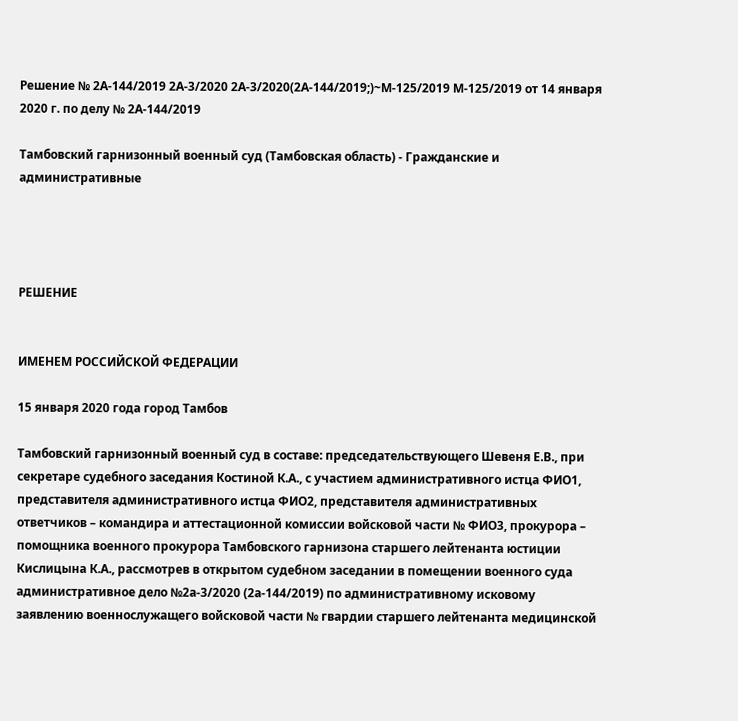Решение № 2А-144/2019 2А-3/2020 2А-3/2020(2А-144/2019;)~М-125/2019 М-125/2019 от 14 января 2020 г. по делу № 2А-144/2019

Тамбовский гарнизонный военный суд (Тамбовская область) - Гражданские и административные




РЕШЕНИЕ


ИМЕНЕМ РОССИЙСКОЙ ФЕДЕРАЦИИ

15 января 2020 года город Тамбов

Тамбовский гарнизонный военный суд в составе: председательствующего Шевеня Е.В., при секретаре судебного заседания Костиной К.А., с участием административного истца ФИО1, представителя административного истца ФИО2, представителя административных ответчиков – командира и аттестационной комиссии войсковой части № ФИО3, прокурора – помощника военного прокурора Тамбовского гарнизона старшего лейтенанта юстиции Кислицына К.А., рассмотрев в открытом судебном заседании в помещении военного суда административное дело №2а-3/2020 (2а-144/2019) по административному исковому заявлению военнослужащего войсковой части № гвардии старшего лейтенанта медицинской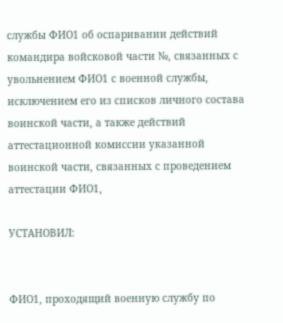службы ФИО1 об оспаривании действий командира войсковой части №, связанных с увольнением ФИО1 с военной службы, исключением его из списков личного состава воинской части, а также действий аттестационной комиссии указанной воинской части, связанных с проведением аттестации ФИО1,

УСТАНОВИЛ:


ФИО1, проходящий военную службу по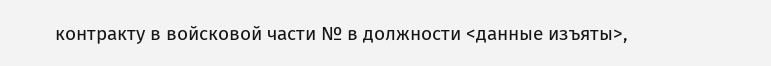контракту в войсковой части № в должности <данные изъяты>,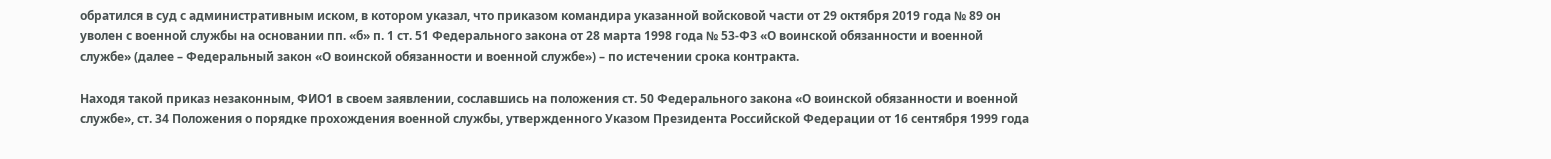обратился в суд с административным иском, в котором указал, что приказом командира указанной войсковой части от 29 октября 2019 года № 89 он уволен с военной службы на основании пп. «б» п. 1 ст. 51 Федерального закона от 28 марта 1998 года № 53-ФЗ «О воинской обязанности и военной службе» (далее – Федеральный закон «О воинской обязанности и военной службе») – по истечении срока контракта.

Находя такой приказ незаконным, ФИО1 в своем заявлении, сославшись на положения ст. 50 Федерального закона «О воинской обязанности и военной службе», ст. 34 Положения о порядке прохождения военной службы, утвержденного Указом Президента Российской Федерации от 16 сентября 1999 года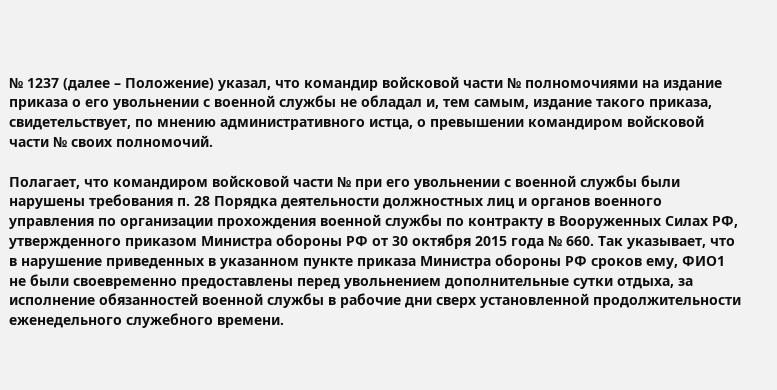№ 1237 (далее – Положение) указал, что командир войсковой части № полномочиями на издание приказа о его увольнении с военной службы не обладал и, тем самым, издание такого приказа, свидетельствует, по мнению административного истца, о превышении командиром войсковой части № своих полномочий.

Полагает, что командиром войсковой части № при его увольнении с военной службы были нарушены требования п. 28 Порядка деятельности должностных лиц и органов военного управления по организации прохождения военной службы по контракту в Вооруженных Силах РФ, утвержденного приказом Министра обороны РФ от 30 октября 2015 года № 660. Так указывает, что в нарушение приведенных в указанном пункте приказа Министра обороны РФ сроков ему, ФИО1 не были своевременно предоставлены перед увольнением дополнительные сутки отдыха, за исполнение обязанностей военной службы в рабочие дни сверх установленной продолжительности еженедельного служебного времени.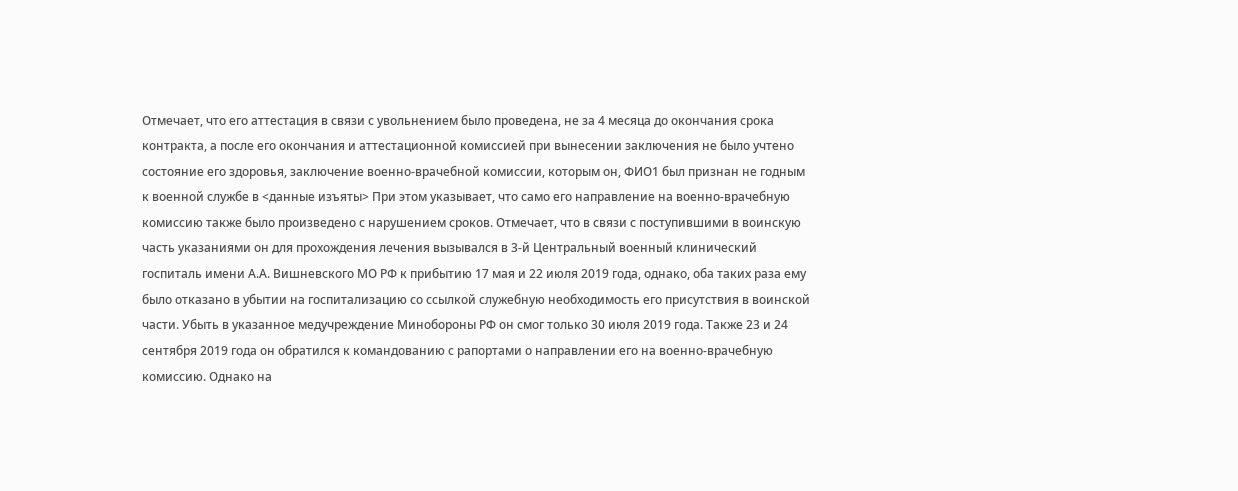Отмечает, что его аттестация в связи с увольнением было проведена, не за 4 месяца до окончания срока контракта, а после его окончания и аттестационной комиссией при вынесении заключения не было учтено состояние его здоровья, заключение военно-врачебной комиссии, которым он, ФИО1 был признан не годным к военной службе в <данные изъяты> При этом указывает, что само его направление на военно-врачебную комиссию также было произведено с нарушением сроков. Отмечает, что в связи с поступившими в воинскую часть указаниями он для прохождения лечения вызывался в 3-й Центральный военный клинический госпиталь имени А.А. Вишневского МО РФ к прибытию 17 мая и 22 июля 2019 года, однако, оба таких раза ему было отказано в убытии на госпитализацию со ссылкой служебную необходимость его присутствия в воинской части. Убыть в указанное медучреждение Минобороны РФ он смог только 30 июля 2019 года. Также 23 и 24 сентября 2019 года он обратился к командованию с рапортами о направлении его на военно-врачебную комиссию. Однако на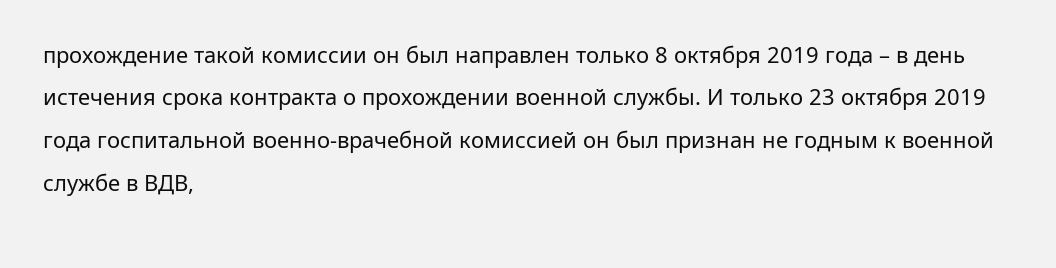прохождение такой комиссии он был направлен только 8 октября 2019 года – в день истечения срока контракта о прохождении военной службы. И только 23 октября 2019 года госпитальной военно-врачебной комиссией он был признан не годным к военной службе в ВДВ,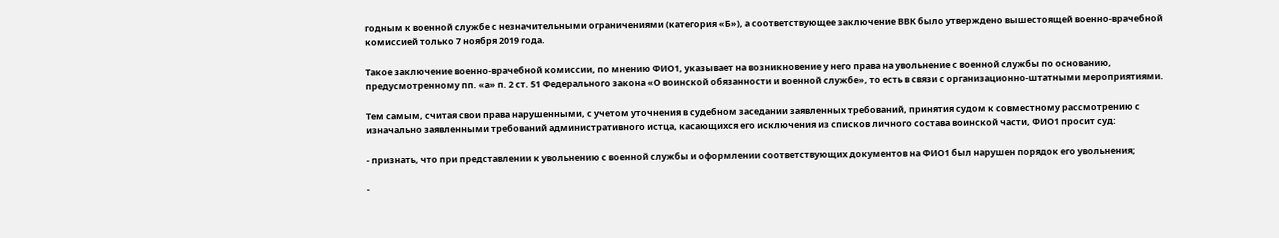годным к военной службе с незначительными ограничениями (категория «Б»), а соответствующее заключение ВВК было утверждено вышестоящей военно-врачебной комиссией только 7 ноября 2019 года.

Такое заключение военно-врачебной комиссии, по мнению ФИО1, указывает на возникновение у него права на увольнение с военной службы по основанию, предусмотренному пп. «а» п. 2 ст. 51 Федерального закона «О воинской обязанности и военной службе», то есть в связи с организационно-штатными мероприятиями.

Тем самым, считая свои права нарушенными, с учетом уточнения в судебном заседании заявленных требований, принятия судом к совместному рассмотрению с изначально заявленными требований административного истца, касающихся его исключения из списков личного состава воинской части, ФИО1 просит суд:

- признать, что при представлении к увольнению с военной службы и оформлении соответствующих документов на ФИО1 был нарушен порядок его увольнения;

-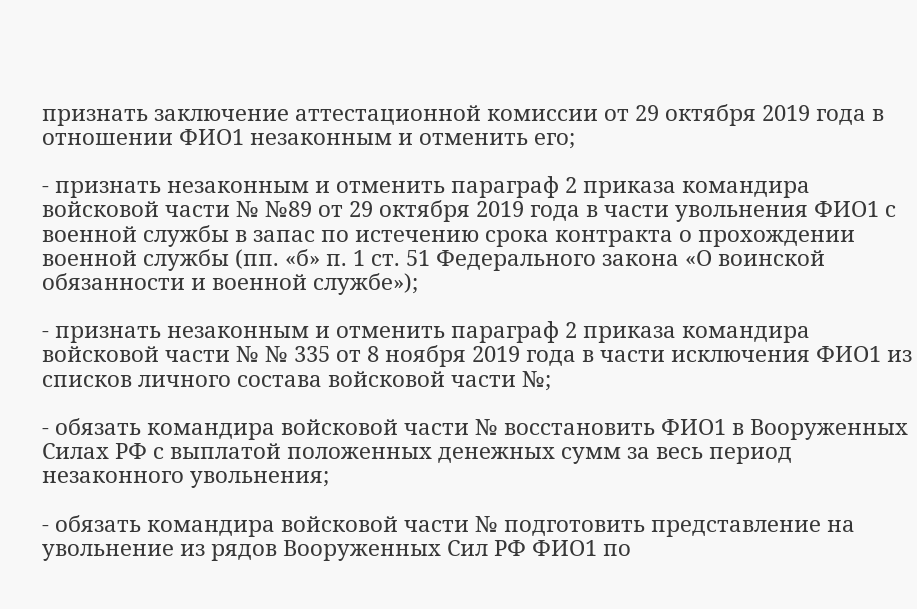признать заключение аттестационной комиссии от 29 октября 2019 года в отношении ФИО1 незаконным и отменить его;

- признать незаконным и отменить параграф 2 приказа командира войсковой части № №89 от 29 октября 2019 года в части увольнения ФИО1 с военной службы в запас по истечению срока контракта о прохождении военной службы (пп. «б» п. 1 ст. 51 Федерального закона «О воинской обязанности и военной службе»);

- признать незаконным и отменить параграф 2 приказа командира войсковой части № № 335 от 8 ноября 2019 года в части исключения ФИО1 из списков личного состава войсковой части №;

- обязать командира войсковой части № восстановить ФИО1 в Вооруженных Силах РФ с выплатой положенных денежных сумм за весь период незаконного увольнения;

- обязать командира войсковой части № подготовить представление на увольнение из рядов Вооруженных Сил РФ ФИО1 по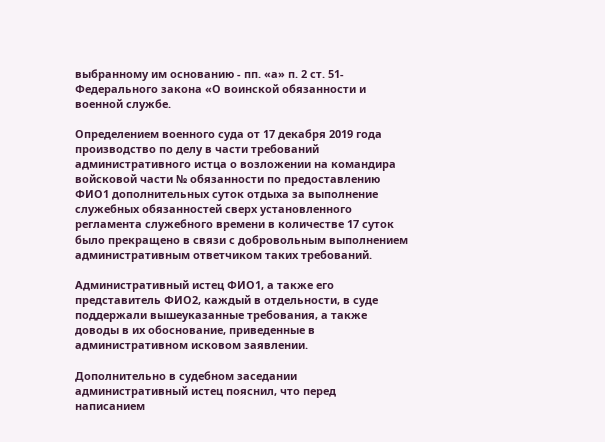выбранному им основанию - пп. «а» п. 2 ст. 51- Федерального закона «О воинской обязанности и военной службе.

Определением военного суда от 17 декабря 2019 года производство по делу в части требований административного истца о возложении на командира войсковой части № обязанности по предоставлению ФИО1 дополнительных суток отдыха за выполнение служебных обязанностей сверх установленного регламента служебного времени в количестве 17 суток было прекращено в связи с добровольным выполнением административным ответчиком таких требований.

Административный истец ФИО1, а также его представитель ФИО2, каждый в отдельности, в суде поддержали вышеуказанные требования, а также доводы в их обоснование, приведенные в административном исковом заявлении.

Дополнительно в судебном заседании административный истец пояснил, что перед написанием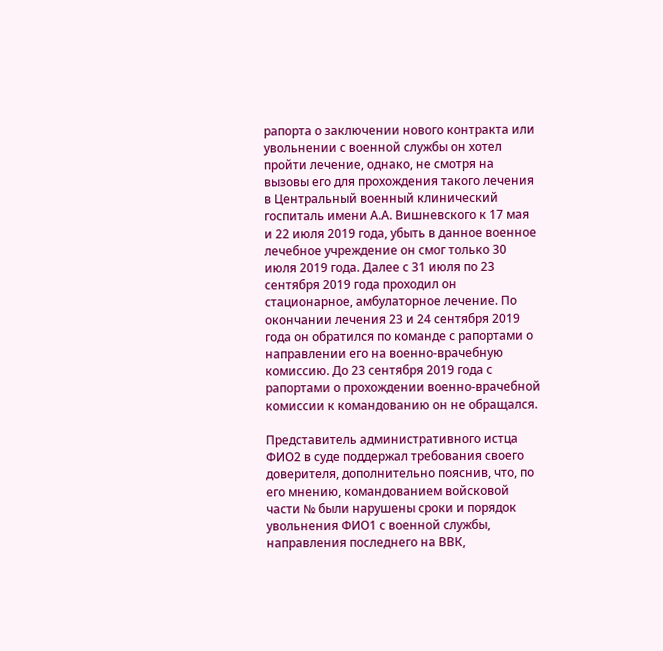рапорта о заключении нового контракта или увольнении с военной службы он хотел пройти лечение, однако, не смотря на вызовы его для прохождения такого лечения в Центральный военный клинический госпиталь имени А.А. Вишневского к 17 мая и 22 июля 2019 года, убыть в данное военное лечебное учреждение он смог только 30 июля 2019 года. Далее с 31 июля по 23 сентября 2019 года проходил он стационарное, амбулаторное лечение. По окончании лечения 23 и 24 сентября 2019 года он обратился по команде с рапортами о направлении его на военно-врачебную комиссию. До 23 сентября 2019 года с рапортами о прохождении военно-врачебной комиссии к командованию он не обращался.

Представитель административного истца ФИО2 в суде поддержал требования своего доверителя, дополнительно пояснив, что, по его мнению, командованием войсковой части № были нарушены сроки и порядок увольнения ФИО1 с военной службы, направления последнего на ВВК,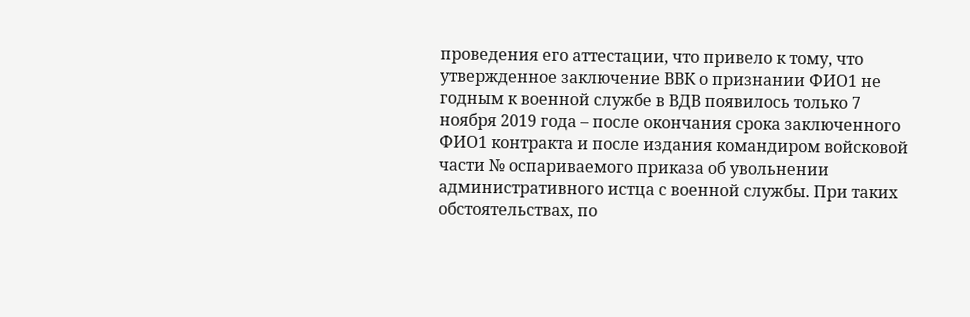проведения его аттестации, что привело к тому, что утвержденное заключение ВВК о признании ФИО1 не годным к военной службе в ВДВ появилось только 7 ноября 2019 года – после окончания срока заключенного ФИО1 контракта и после издания командиром войсковой части № оспариваемого приказа об увольнении административного истца с военной службы. При таких обстоятельствах, по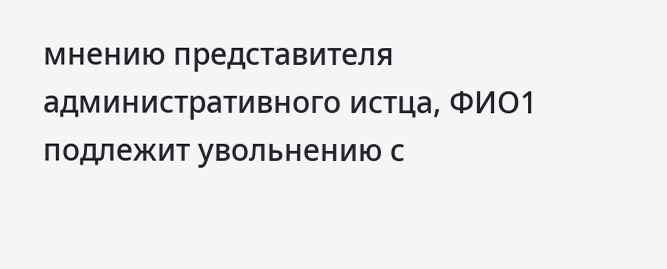мнению представителя административного истца, ФИО1 подлежит увольнению с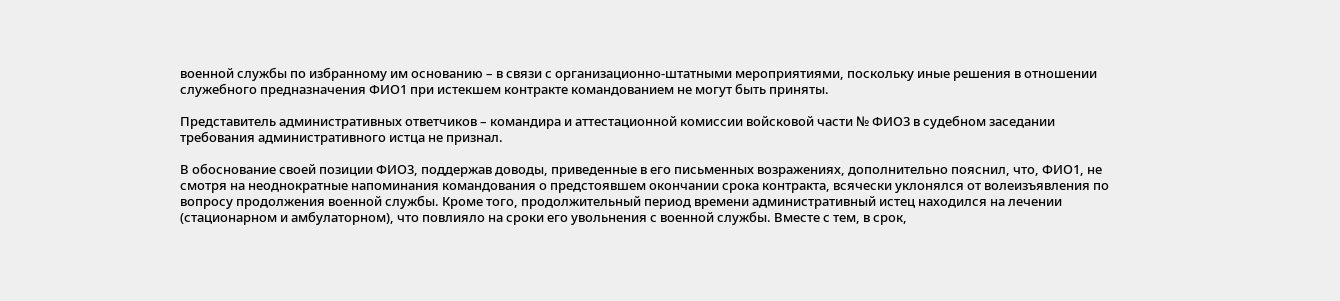военной службы по избранному им основанию – в связи с организационно-штатными мероприятиями, поскольку иные решения в отношении служебного предназначения ФИО1 при истекшем контракте командованием не могут быть приняты.

Представитель административных ответчиков – командира и аттестационной комиссии войсковой части № ФИО3 в судебном заседании требования административного истца не признал.

В обоснование своей позиции ФИО3, поддержав доводы, приведенные в его письменных возражениях, дополнительно пояснил, что, ФИО1, не смотря на неоднократные напоминания командования о предстоявшем окончании срока контракта, всячески уклонялся от волеизъявления по вопросу продолжения военной службы. Кроме того, продолжительный период времени административный истец находился на лечении (стационарном и амбулаторном), что повлияло на сроки его увольнения с военной службы. Вместе с тем, в срок,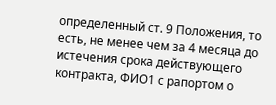определенный ст. 9 Положения, то есть, не менее чем за 4 месяца до истечения срока действующего контракта, ФИО1 с рапортом о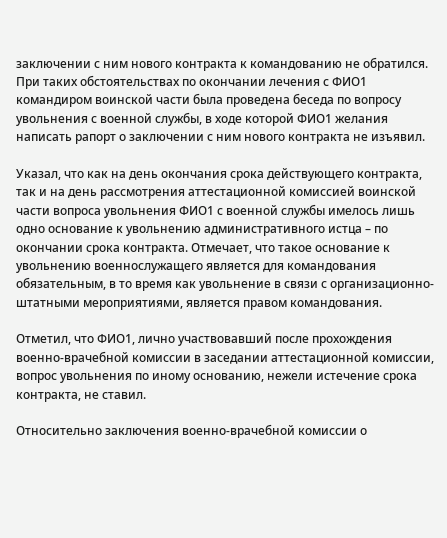заключении с ним нового контракта к командованию не обратился. При таких обстоятельствах по окончании лечения с ФИО1 командиром воинской части была проведена беседа по вопросу увольнения с военной службы, в ходе которой ФИО1 желания написать рапорт о заключении с ним нового контракта не изъявил.

Указал, что как на день окончания срока действующего контракта, так и на день рассмотрения аттестационной комиссией воинской части вопроса увольнения ФИО1 с военной службы имелось лишь одно основание к увольнению административного истца – по окончании срока контракта. Отмечает, что такое основание к увольнению военнослужащего является для командования обязательным, в то время как увольнение в связи с организационно-штатными мероприятиями, является правом командования.

Отметил, что ФИО1, лично участвовавший после прохождения военно-врачебной комиссии в заседании аттестационной комиссии, вопрос увольнения по иному основанию, нежели истечение срока контракта, не ставил.

Относительно заключения военно-врачебной комиссии о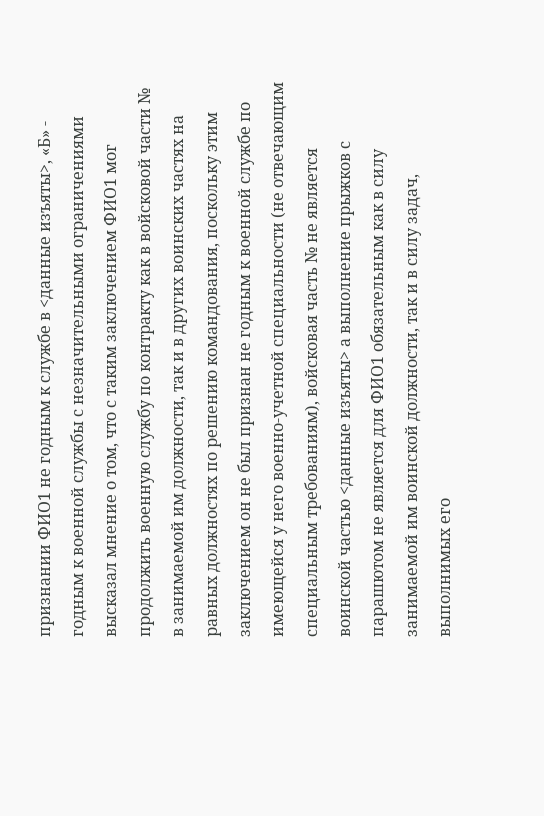признании ФИО1 не годным к службе в <данные изъяты>, «Б» - годным к военной службы с незначительными ограничениями высказал мнение о том, что с таким заключением ФИО1 мог продолжить военную службу по контракту как в войсковой части № в занимаемой им должности, так и в других воинских частях на равных должностях по решению командования, поскольку этим заключением он не был признан не годным к военной службе по имеющейся у него военно-учетной специальности (не отвечающим специальным требованиям), войсковая часть № не является воинской частью <данные изъяты> а выполнение прыжков с парашютом не является для ФИО1 обязательным как в силу занимаемой им воинской должности, так и в силу задач, выполнимых его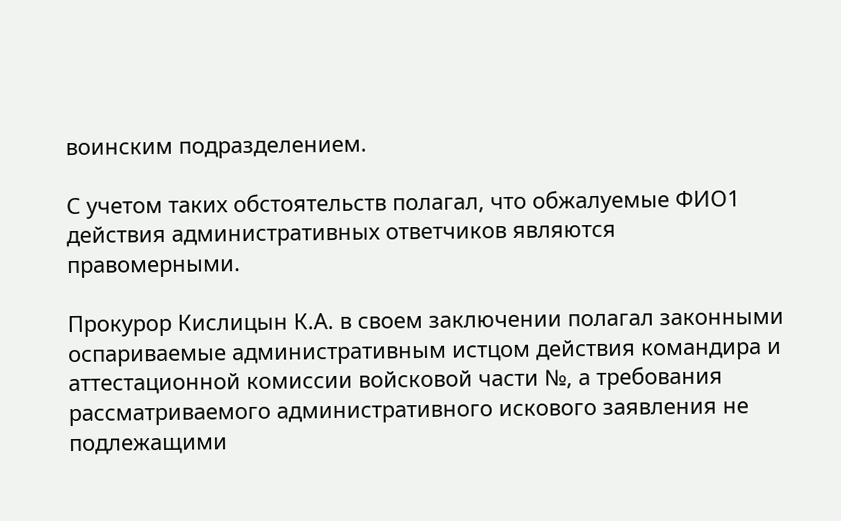воинским подразделением.

С учетом таких обстоятельств полагал, что обжалуемые ФИО1 действия административных ответчиков являются правомерными.

Прокурор Кислицын К.А. в своем заключении полагал законными оспариваемые административным истцом действия командира и аттестационной комиссии войсковой части №, а требования рассматриваемого административного искового заявления не подлежащими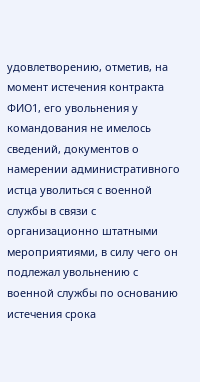удовлетворению, отметив, на момент истечения контракта ФИО1, его увольнения у командования не имелось сведений, документов о намерении административного истца уволиться с военной службы в связи с организационно штатными мероприятиями, в силу чего он подлежал увольнению с военной службы по основанию истечения срока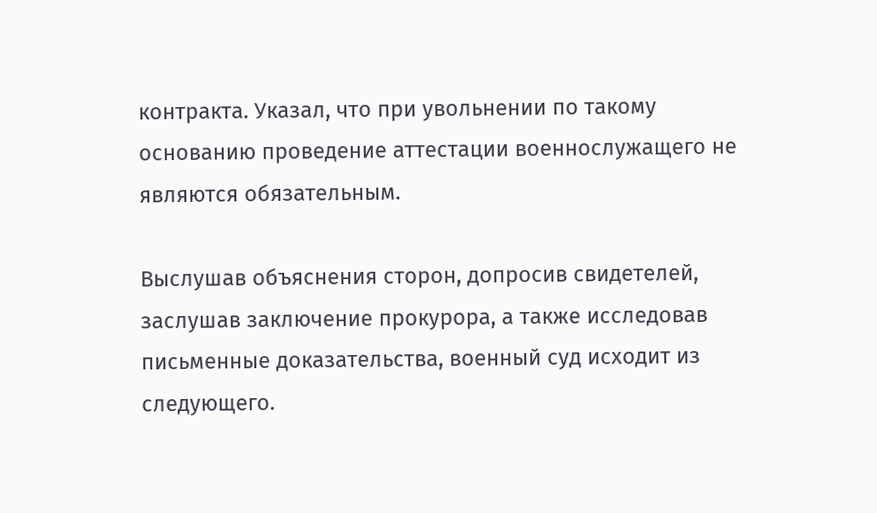контракта. Указал, что при увольнении по такому основанию проведение аттестации военнослужащего не являются обязательным.

Выслушав объяснения сторон, допросив свидетелей, заслушав заключение прокурора, а также исследовав письменные доказательства, военный суд исходит из следующего.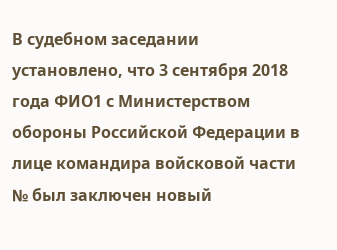В судебном заседании установлено, что 3 сентября 2018 года ФИО1 с Министерством обороны Российской Федерации в лице командира войсковой части № был заключен новый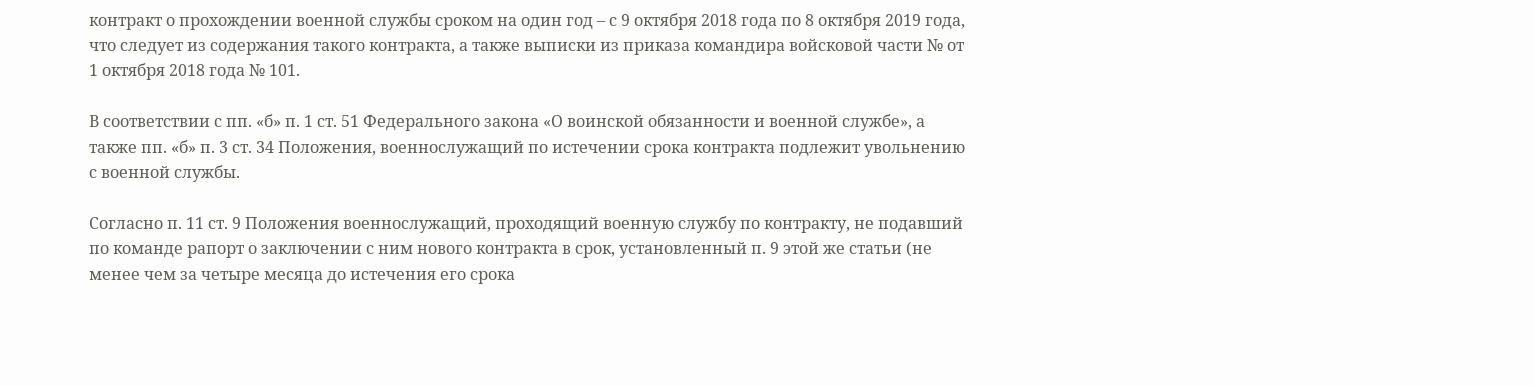контракт о прохождении военной службы сроком на один год – с 9 октября 2018 года по 8 октября 2019 года, что следует из содержания такого контракта, а также выписки из приказа командира войсковой части № от 1 октября 2018 года № 101.

В соответствии с пп. «б» п. 1 ст. 51 Федерального закона «О воинской обязанности и военной службе», а также пп. «б» п. 3 ст. 34 Положения, военнослужащий по истечении срока контракта подлежит увольнению с военной службы.

Согласно п. 11 ст. 9 Положения военнослужащий, проходящий военную службу по контракту, не подавший по команде рапорт о заключении с ним нового контракта в срок, установленный п. 9 этой же статьи (не менее чем за четыре месяца до истечения его срока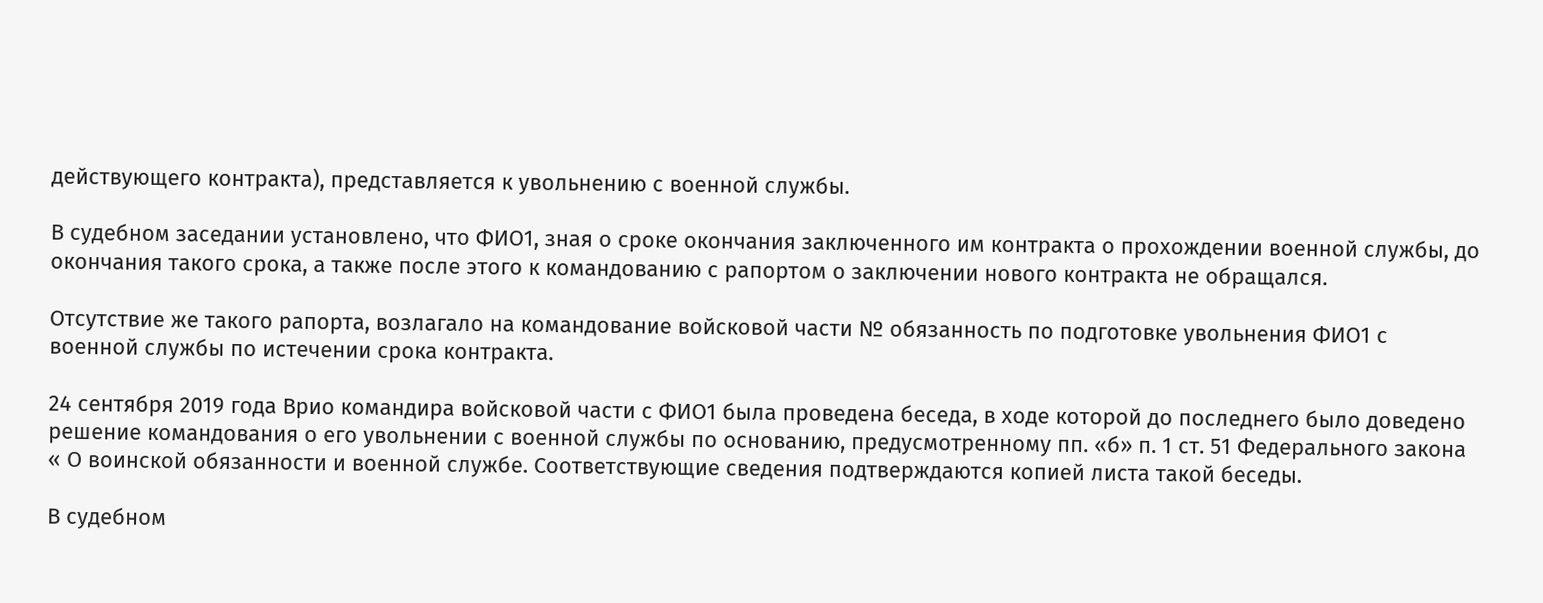действующего контракта), представляется к увольнению с военной службы.

В судебном заседании установлено, что ФИО1, зная о сроке окончания заключенного им контракта о прохождении военной службы, до окончания такого срока, а также после этого к командованию с рапортом о заключении нового контракта не обращался.

Отсутствие же такого рапорта, возлагало на командование войсковой части № обязанность по подготовке увольнения ФИО1 с военной службы по истечении срока контракта.

24 сентября 2019 года Врио командира войсковой части с ФИО1 была проведена беседа, в ходе которой до последнего было доведено решение командования о его увольнении с военной службы по основанию, предусмотренному пп. «б» п. 1 ст. 51 Федерального закона « О воинской обязанности и военной службе. Соответствующие сведения подтверждаются копией листа такой беседы.

В судебном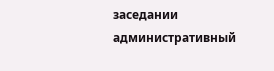заседании административный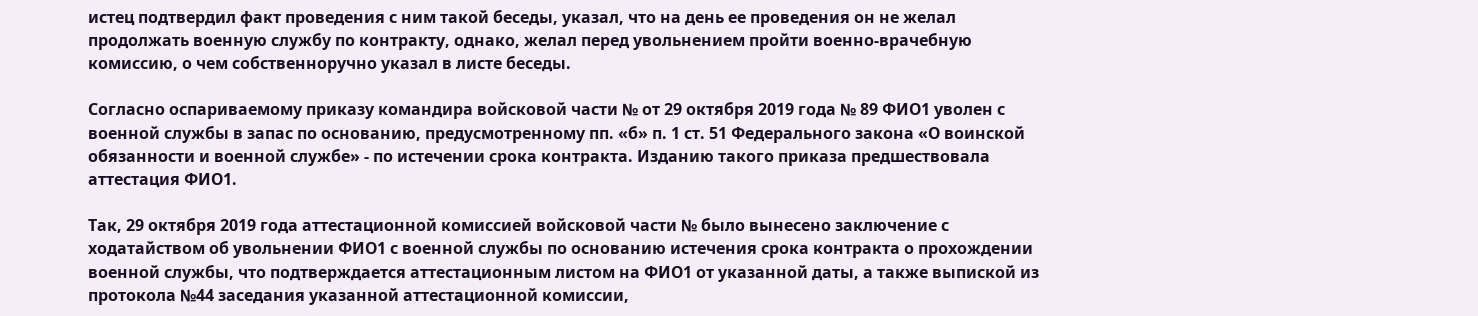истец подтвердил факт проведения с ним такой беседы, указал, что на день ее проведения он не желал продолжать военную службу по контракту, однако, желал перед увольнением пройти военно-врачебную комиссию, о чем собственноручно указал в листе беседы.

Согласно оспариваемому приказу командира войсковой части № от 29 октября 2019 года № 89 ФИО1 уволен с военной службы в запас по основанию, предусмотренному пп. «б» п. 1 ст. 51 Федерального закона «О воинской обязанности и военной службе» - по истечении срока контракта. Изданию такого приказа предшествовала аттестация ФИО1.

Так, 29 октября 2019 года аттестационной комиссией войсковой части № было вынесено заключение с ходатайством об увольнении ФИО1 с военной службы по основанию истечения срока контракта о прохождении военной службы, что подтверждается аттестационным листом на ФИО1 от указанной даты, а также выпиской из протокола №44 заседания указанной аттестационной комиссии,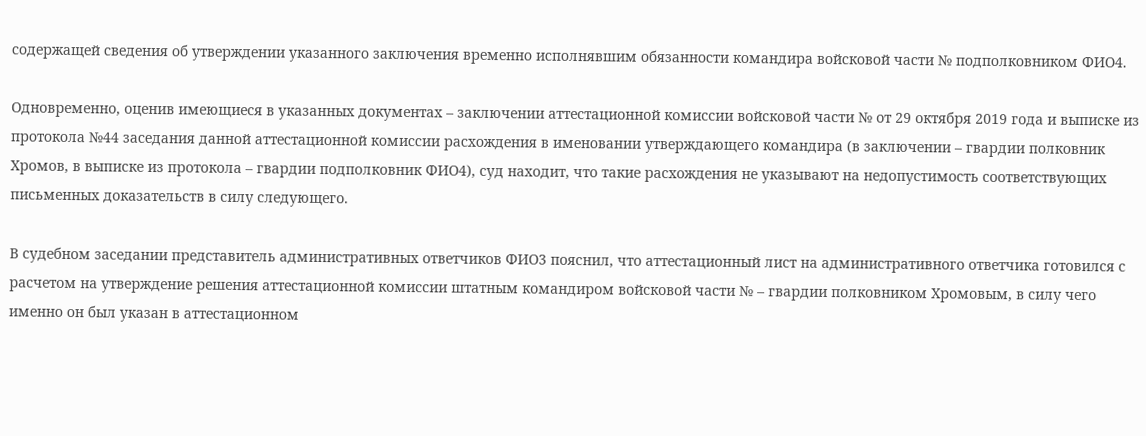содержащей сведения об утверждении указанного заключения временно исполнявшим обязанности командира войсковой части № подполковником ФИО4.

Одновременно, оценив имеющиеся в указанных документах – заключении аттестационной комиссии войсковой части № от 29 октября 2019 года и выписке из протокола №44 заседания данной аттестационной комиссии расхождения в именовании утверждающего командира (в заключении – гвардии полковник Хромов, в выписке из протокола – гвардии подполковник ФИО4), суд находит, что такие расхождения не указывают на недопустимость соответствующих письменных доказательств в силу следующего.

В судебном заседании представитель административных ответчиков ФИО3 пояснил, что аттестационный лист на административного ответчика готовился с расчетом на утверждение решения аттестационной комиссии штатным командиром войсковой части № – гвардии полковником Хромовым, в силу чего именно он был указан в аттестационном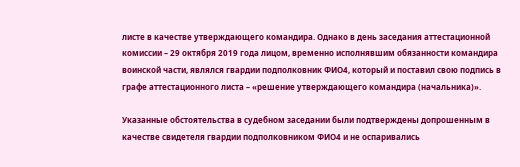листе в качестве утверждающего командира. Однако в день заседания аттестационной комиссии – 29 октября 2019 года лицом, временно исполнявшим обязанности командира воинской части, являлся гвардии подполковник ФИО4, который и поставил свою подпись в графе аттестационного листа – «решение утверждающего командира (начальника)».

Указанные обстоятельства в судебном заседании были подтверждены допрошенным в качестве свидетеля гвардии подполковником ФИО4 и не оспаривались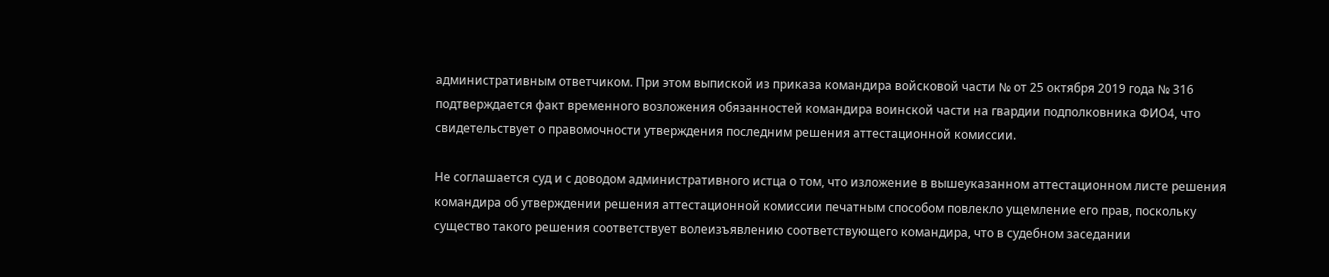административным ответчиком. При этом выпиской из приказа командира войсковой части № от 25 октября 2019 года № 316 подтверждается факт временного возложения обязанностей командира воинской части на гвардии подполковника ФИО4, что свидетельствует о правомочности утверждения последним решения аттестационной комиссии.

Не соглашается суд и с доводом административного истца о том, что изложение в вышеуказанном аттестационном листе решения командира об утверждении решения аттестационной комиссии печатным способом повлекло ущемление его прав, поскольку существо такого решения соответствует волеизъявлению соответствующего командира, что в судебном заседании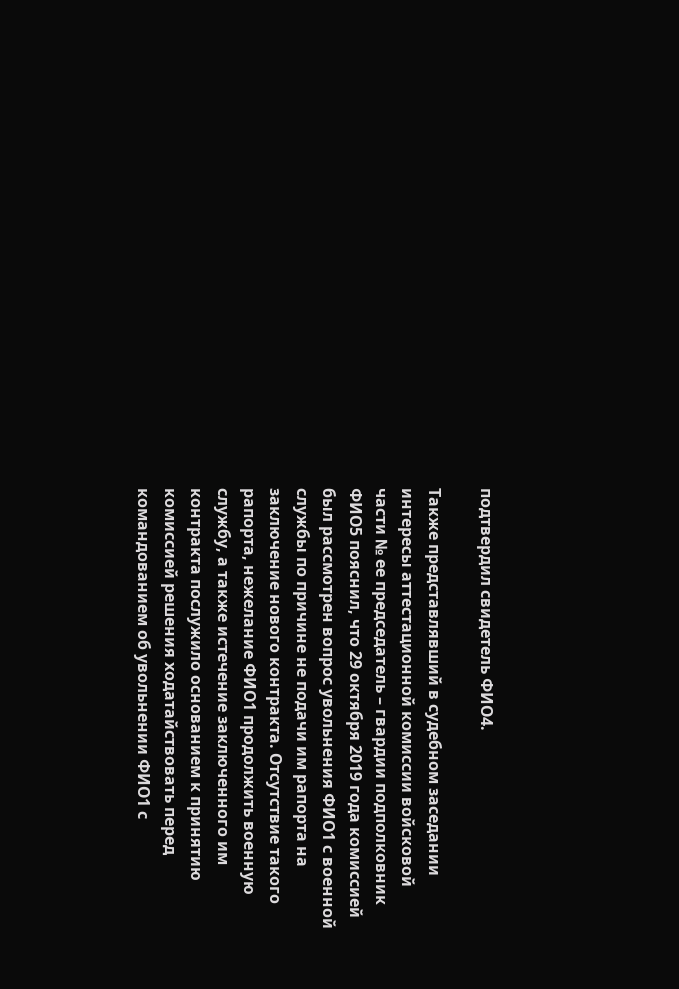подтвердил свидетель ФИО4.

Также представлявший в судебном заседании интересы аттестационной комиссии войсковой части № ее председатель – гвардии подполковник ФИО5 пояснил, что 29 октября 2019 года комиссией был рассмотрен вопрос увольнения ФИО1 с военной службы по причине не подачи им рапорта на заключение нового контракта. Отсутствие такого рапорта, нежелание ФИО1 продолжить военную службу, а также истечение заключенного им контракта послужило основанием к принятию комиссией решения ходатайствовать перед командованием об увольнении ФИО1 с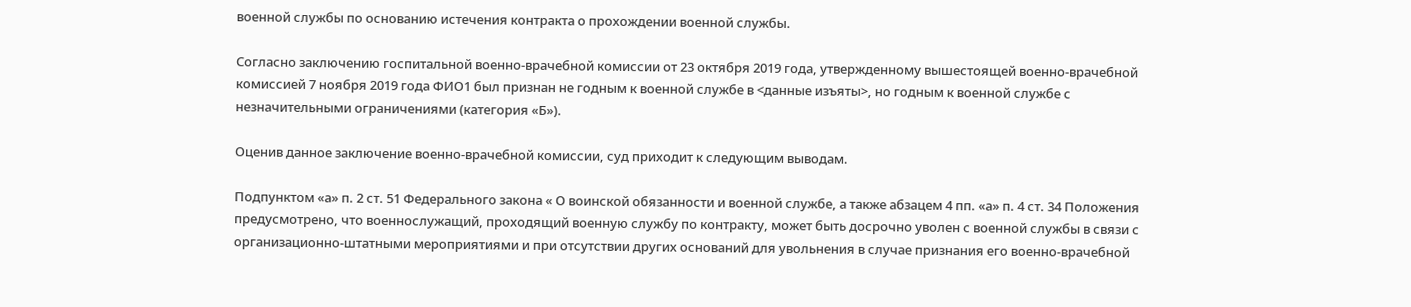военной службы по основанию истечения контракта о прохождении военной службы.

Согласно заключению госпитальной военно-врачебной комиссии от 23 октября 2019 года, утвержденному вышестоящей военно-врачебной комиссией 7 ноября 2019 года ФИО1 был признан не годным к военной службе в <данные изъяты>, но годным к военной службе с незначительными ограничениями (категория «Б»).

Оценив данное заключение военно-врачебной комиссии, суд приходит к следующим выводам.

Подпунктом «а» п. 2 ст. 51 Федерального закона « О воинской обязанности и военной службе, а также абзацем 4 пп. «а» п. 4 ст. 34 Положения предусмотрено, что военнослужащий, проходящий военную службу по контракту, может быть досрочно уволен с военной службы в связи с организационно-штатными мероприятиями и при отсутствии других оснований для увольнения в случае признания его военно-врачебной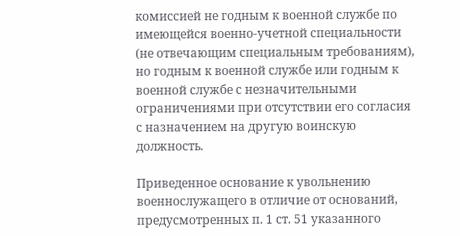комиссией не годным к военной службе по имеющейся военно-учетной специальности (не отвечающим специальным требованиям), но годным к военной службе или годным к военной службе с незначительными ограничениями при отсутствии его согласия с назначением на другую воинскую должность.

Приведенное основание к увольнению военнослужащего в отличие от оснований, предусмотренных п. 1 ст. 51 указанного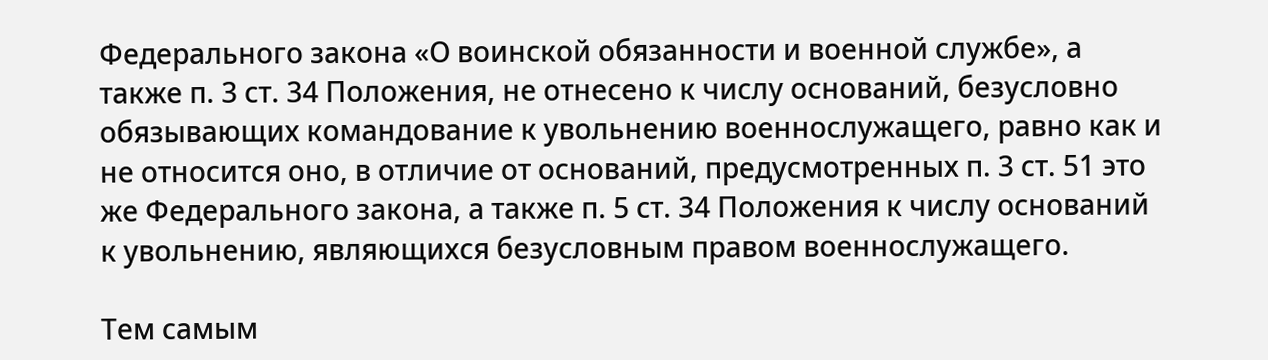Федерального закона «О воинской обязанности и военной службе», а также п. 3 ст. 34 Положения, не отнесено к числу оснований, безусловно обязывающих командование к увольнению военнослужащего, равно как и не относится оно, в отличие от оснований, предусмотренных п. 3 ст. 51 это же Федерального закона, а также п. 5 ст. 34 Положения к числу оснований к увольнению, являющихся безусловным правом военнослужащего.

Тем самым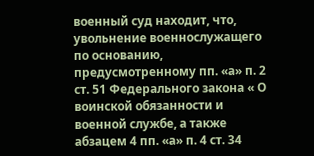военный суд находит, что, увольнение военнослужащего по основанию, предусмотренному пп. «а» п. 2 ст. 51 Федерального закона « О воинской обязанности и военной службе, а также абзацем 4 пп. «а» п. 4 ст. 34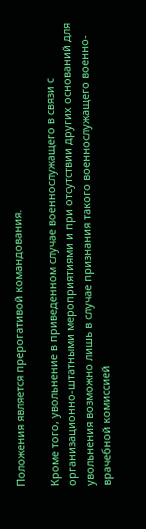Положения является прерогативой командования.

Кроме того, увольнение в приведенном случае военнослужащего в связи с организационно-штатными мероприятиями и при отсутствии других оснований для увольнения возможно лишь в случае признания такого военнослужащего военно-врачебной комиссией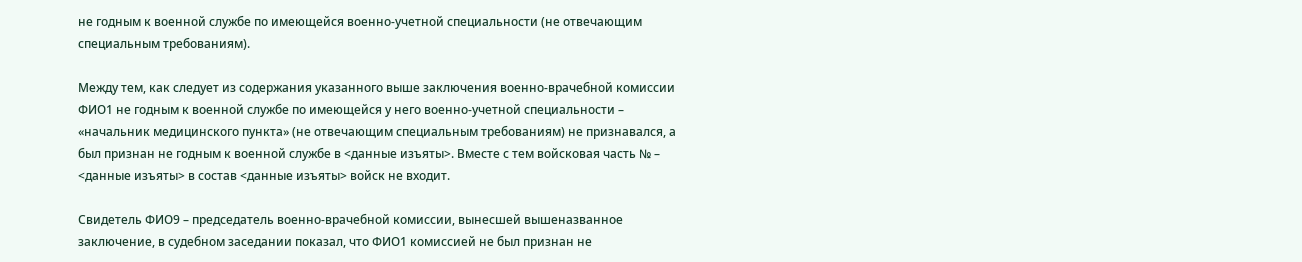не годным к военной службе по имеющейся военно-учетной специальности (не отвечающим специальным требованиям).

Между тем, как следует из содержания указанного выше заключения военно-врачебной комиссии ФИО1 не годным к военной службе по имеющейся у него военно-учетной специальности – «начальник медицинского пункта» (не отвечающим специальным требованиям) не признавался, а был признан не годным к военной службе в <данные изъяты>. Вместе с тем войсковая часть № – <данные изъяты> в состав <данные изъяты> войск не входит.

Свидетель ФИО9 – председатель военно-врачебной комиссии, вынесшей вышеназванное заключение, в судебном заседании показал, что ФИО1 комиссией не был признан не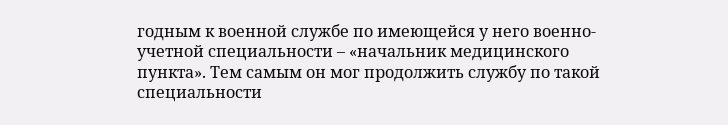годным к военной службе по имеющейся у него военно-учетной специальности – «начальник медицинского пункта». Тем самым он мог продолжить службу по такой специальности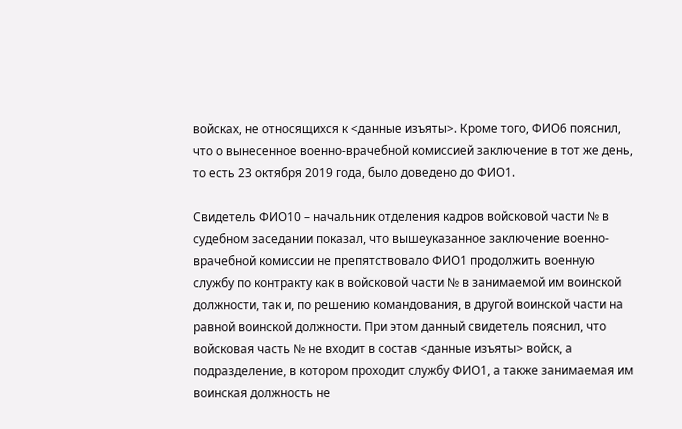войсках, не относящихся к <данные изъяты>. Кроме того, ФИО6 пояснил, что о вынесенное военно-врачебной комиссией заключение в тот же день, то есть 23 октября 2019 года, было доведено до ФИО1.

Свидетель ФИО10 – начальник отделения кадров войсковой части № в судебном заседании показал, что вышеуказанное заключение военно-врачебной комиссии не препятствовало ФИО1 продолжить военную службу по контракту как в войсковой части № в занимаемой им воинской должности, так и, по решению командования, в другой воинской части на равной воинской должности. При этом данный свидетель пояснил, что войсковая часть № не входит в состав <данные изъяты> войск, а подразделение, в котором проходит службу ФИО1, а также занимаемая им воинская должность не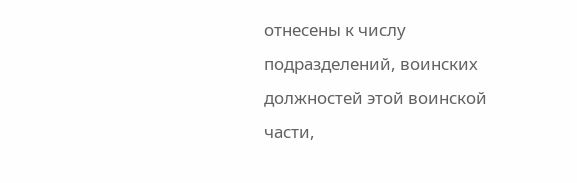отнесены к числу подразделений, воинских должностей этой воинской части,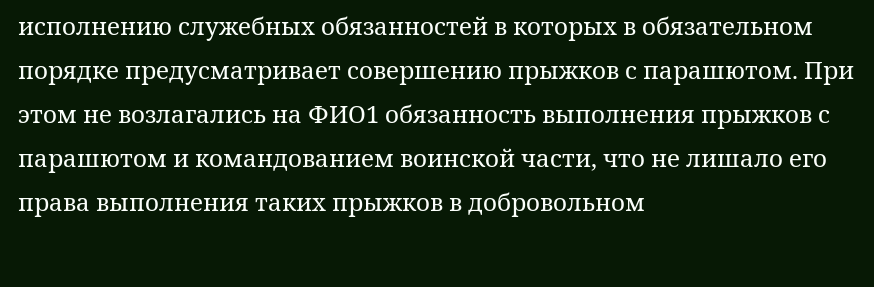исполнению служебных обязанностей в которых в обязательном порядке предусматривает совершению прыжков с парашютом. При этом не возлагались на ФИО1 обязанность выполнения прыжков с парашютом и командованием воинской части, что не лишало его права выполнения таких прыжков в добровольном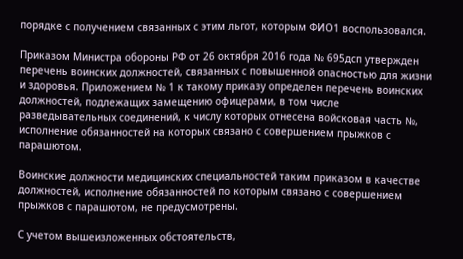порядке с получением связанных с этим льгот, которым ФИО1 воспользовался.

Приказом Министра обороны РФ от 26 октября 2016 года № 695дсп утвержден перечень воинских должностей, связанных с повышенной опасностью для жизни и здоровья. Приложением № 1 к такому приказу определен перечень воинских должностей, подлежащих замещению офицерами, в том числе разведывательных соединений, к числу которых отнесена войсковая часть №, исполнение обязанностей на которых связано с совершением прыжков с парашютом.

Воинские должности медицинских специальностей таким приказом в качестве должностей, исполнение обязанностей по которым связано с совершением прыжков с парашютом, не предусмотрены.

С учетом вышеизложенных обстоятельств,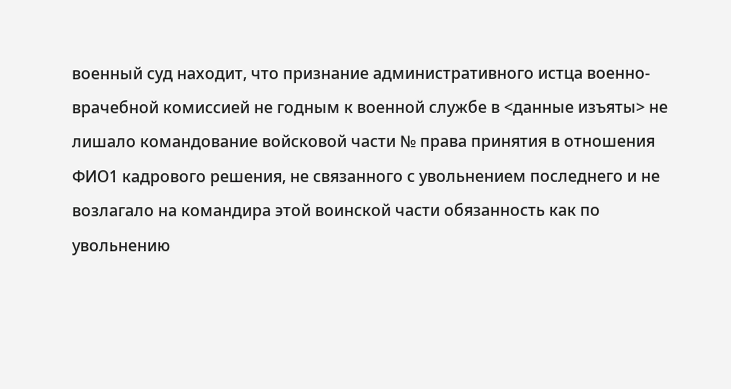военный суд находит, что признание административного истца военно-врачебной комиссией не годным к военной службе в <данные изъяты> не лишало командование войсковой части № права принятия в отношения ФИО1 кадрового решения, не связанного с увольнением последнего и не возлагало на командира этой воинской части обязанность как по увольнению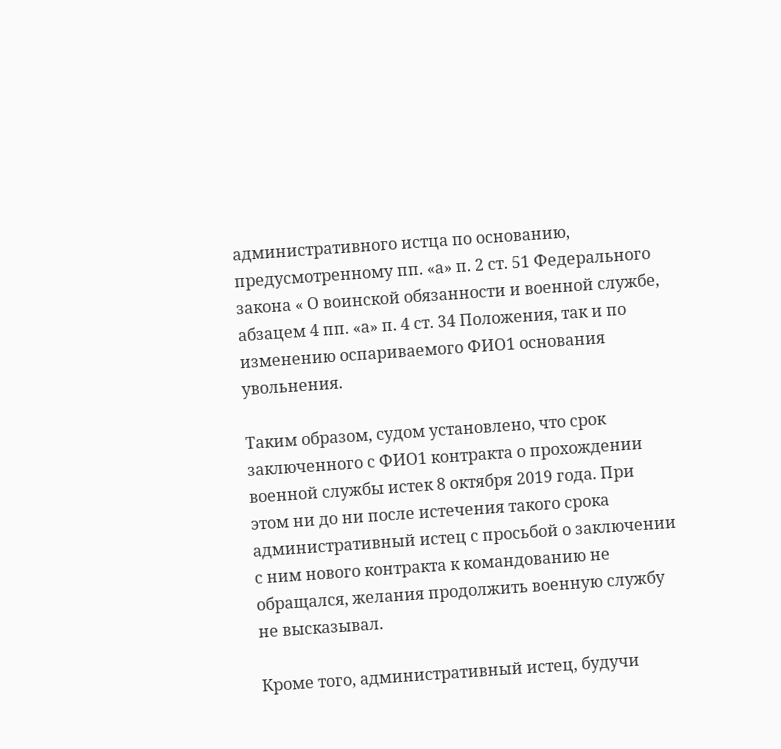административного истца по основанию, предусмотренному пп. «а» п. 2 ст. 51 Федерального закона « О воинской обязанности и военной службе, абзацем 4 пп. «а» п. 4 ст. 34 Положения, так и по изменению оспариваемого ФИО1 основания увольнения.

Таким образом, судом установлено, что срок заключенного с ФИО1 контракта о прохождении военной службы истек 8 октября 2019 года. При этом ни до ни после истечения такого срока административный истец с просьбой о заключении с ним нового контракта к командованию не обращался, желания продолжить военную службу не высказывал.

Кроме того, административный истец, будучи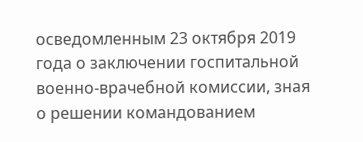осведомленным 23 октября 2019 года о заключении госпитальной военно-врачебной комиссии, зная о решении командованием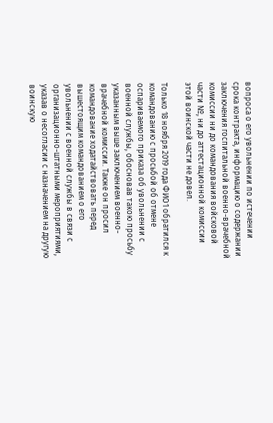вопроса о его увольнении по истечении срока контракта, информацию о содержании заключения госпитальной военно-врачебной комиссии ни до командования войсковой части №, ни до аттестационной комиссии этой воинской части не довел.

Только 18 ноября 2019 года ФИО1 обратился к командованию с просьбой об отмене оспариваемого приказа об увольнении с военной службы, обосновав такою просьбу указанным выше заключением военно-врачебной комиссии. Также он просил командование ходатайствовать перед вышестоящим командованием о его увольнении с военной службы в связи с организационно-штатными мероприятиями, указав о несогласии с назначением на другую воинскую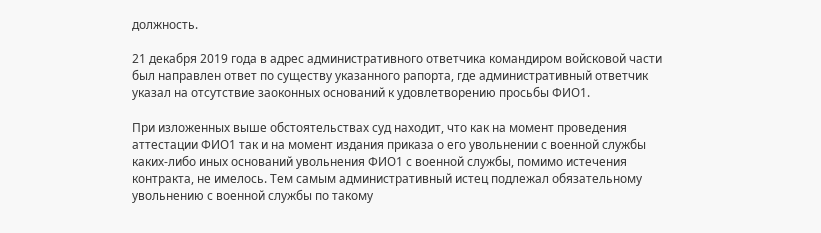должность.

21 декабря 2019 года в адрес административного ответчика командиром войсковой части был направлен ответ по существу указанного рапорта, где административный ответчик указал на отсутствие заоконных оснований к удовлетворению просьбы ФИО1.

При изложенных выше обстоятельствах суд находит, что как на момент проведения аттестации ФИО1 так и на момент издания приказа о его увольнении с военной службы каких-либо иных оснований увольнения ФИО1 с военной службы, помимо истечения контракта, не имелось. Тем самым административный истец подлежал обязательному увольнению с военной службы по такому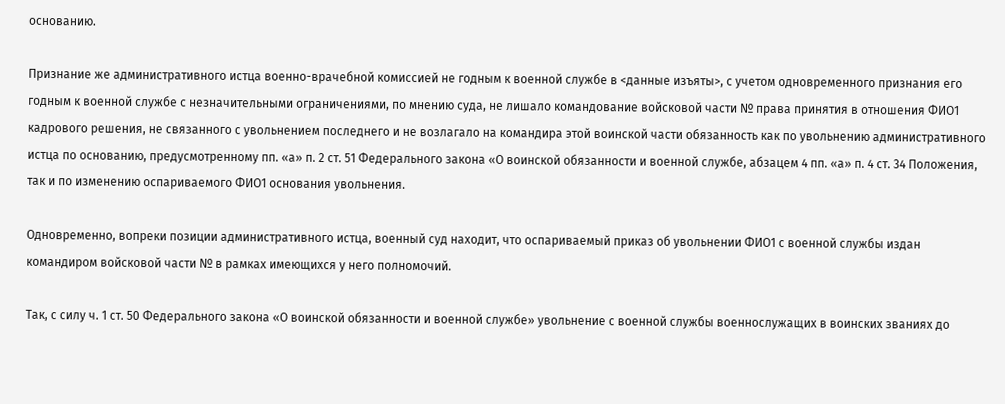основанию.

Признание же административного истца военно-врачебной комиссией не годным к военной службе в <данные изъяты>, с учетом одновременного признания его годным к военной службе с незначительными ограничениями, по мнению суда, не лишало командование войсковой части № права принятия в отношения ФИО1 кадрового решения, не связанного с увольнением последнего и не возлагало на командира этой воинской части обязанность как по увольнению административного истца по основанию, предусмотренному пп. «а» п. 2 ст. 51 Федерального закона «О воинской обязанности и военной службе, абзацем 4 пп. «а» п. 4 ст. 34 Положения, так и по изменению оспариваемого ФИО1 основания увольнения.

Одновременно, вопреки позиции административного истца, военный суд находит, что оспариваемый приказ об увольнении ФИО1 с военной службы издан командиром войсковой части № в рамках имеющихся у него полномочий.

Так, с силу ч. 1 ст. 50 Федерального закона «О воинской обязанности и военной службе» увольнение с военной службы военнослужащих в воинских званиях до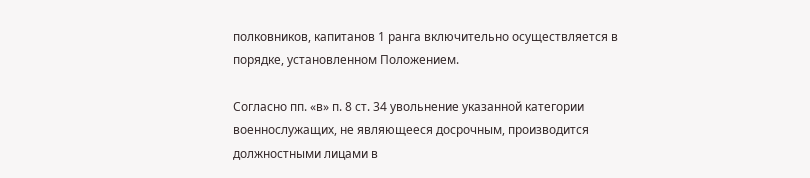полковников, капитанов 1 ранга включительно осуществляется в порядке, установленном Положением.

Согласно пп. «в» п. 8 ст. 34 увольнение указанной категории военнослужащих, не являющееся досрочным, производится должностными лицами в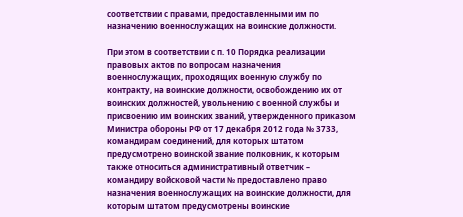соответствии с правами, предоставленными им по назначению военнослужащих на воинские должности.

При этом в соответствии с п. 10 Порядка реализации правовых актов по вопросам назначения военнослужащих, проходящих военную службу по контракту, на воинские должности, освобождению их от воинских должностей, увольнению с военной службы и присвоению им воинских званий, утвержденного приказом Министра обороны РФ от 17 декабря 2012 года № 3733, командирам соединений, для которых штатом предусмотрено воинской звание полковник, к которым также относиться административный ответчик – командиру войсковой части № предоставлено право назначения военнослужащих на воинские должности, для которым штатом предусмотрены воинские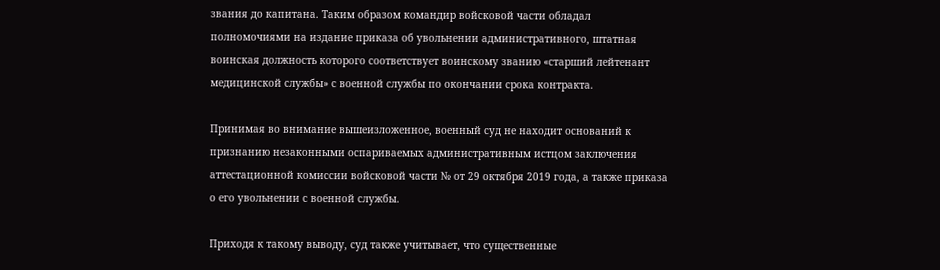звания до капитана. Таким образом командир войсковой части обладал полномочиями на издание приказа об увольнении административного, штатная воинская должность которого соответствует воинскому званию «старший лейтенант медицинской службы» с военной службы по окончании срока контракта.

Принимая во внимание вышеизложенное, военный суд не находит оснований к признанию незаконными оспариваемых административным истцом заключения аттестационной комиссии войсковой части № от 29 октября 2019 года, а также приказа о его увольнении с военной службы.

Приходя к такому выводу, суд также учитывает, что существенные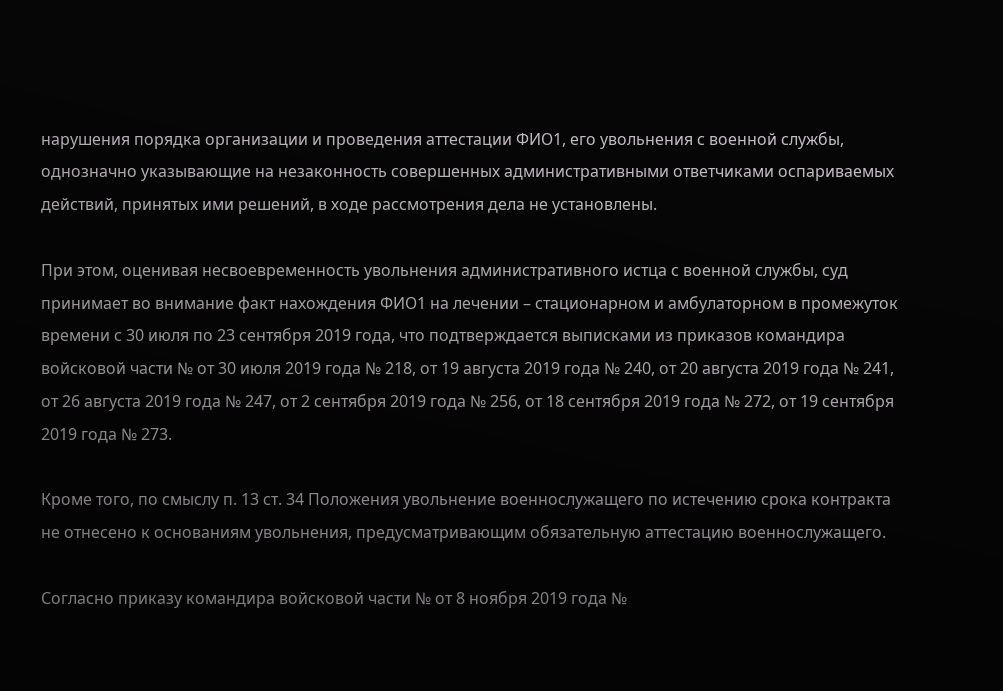нарушения порядка организации и проведения аттестации ФИО1, его увольнения с военной службы, однозначно указывающие на незаконность совершенных административными ответчиками оспариваемых действий, принятых ими решений, в ходе рассмотрения дела не установлены.

При этом, оценивая несвоевременность увольнения административного истца с военной службы, суд принимает во внимание факт нахождения ФИО1 на лечении – стационарном и амбулаторном в промежуток времени с 30 июля по 23 сентября 2019 года, что подтверждается выписками из приказов командира войсковой части № от 30 июля 2019 года № 218, от 19 августа 2019 года № 240, от 20 августа 2019 года № 241, от 26 августа 2019 года № 247, от 2 сентября 2019 года № 256, от 18 сентября 2019 года № 272, от 19 сентября 2019 года № 273.

Кроме того, по смыслу п. 13 ст. 34 Положения увольнение военнослужащего по истечению срока контракта не отнесено к основаниям увольнения, предусматривающим обязательную аттестацию военнослужащего.

Согласно приказу командира войсковой части № от 8 ноября 2019 года №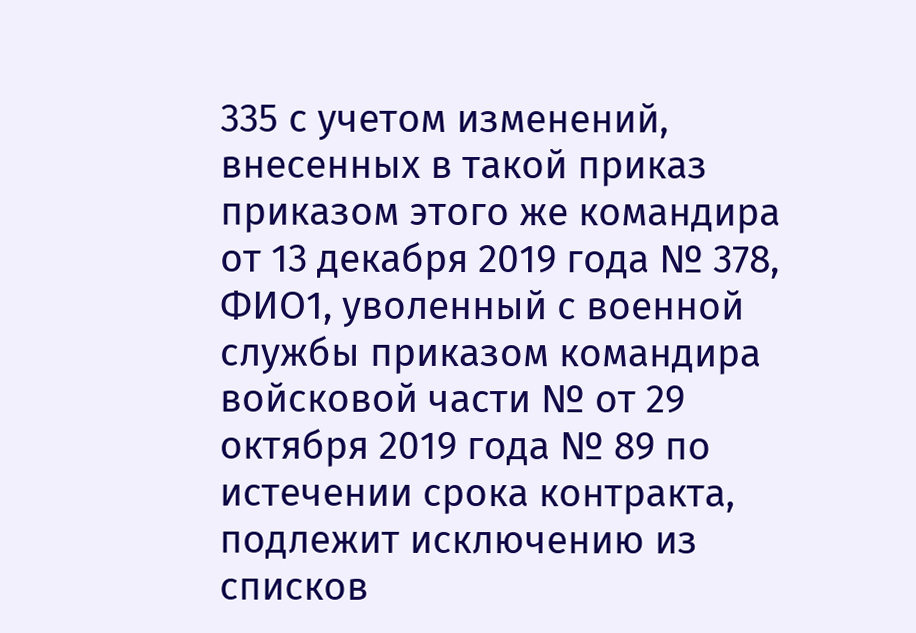335 с учетом изменений, внесенных в такой приказ приказом этого же командира от 13 декабря 2019 года № 378, ФИО1, уволенный с военной службы приказом командира войсковой части № от 29 октября 2019 года № 89 по истечении срока контракта, подлежит исключению из списков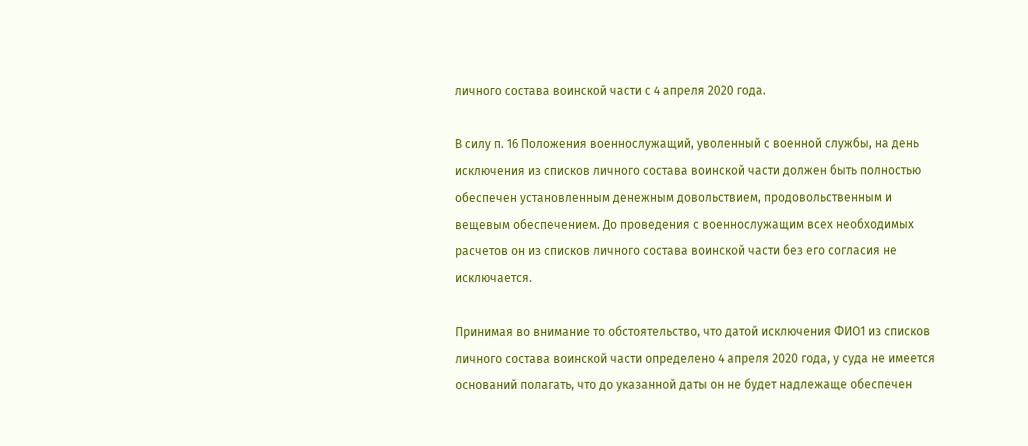личного состава воинской части с 4 апреля 2020 года.

В силу п. 16 Положения военнослужащий, уволенный с военной службы, на день исключения из списков личного состава воинской части должен быть полностью обеспечен установленным денежным довольствием, продовольственным и вещевым обеспечением. До проведения с военнослужащим всех необходимых расчетов он из списков личного состава воинской части без его согласия не исключается.

Принимая во внимание то обстоятельство, что датой исключения ФИО1 из списков личного состава воинской части определено 4 апреля 2020 года, у суда не имеется оснований полагать, что до указанной даты он не будет надлежаще обеспечен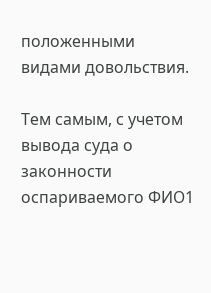положенными видами довольствия.

Тем самым, с учетом вывода суда о законности оспариваемого ФИО1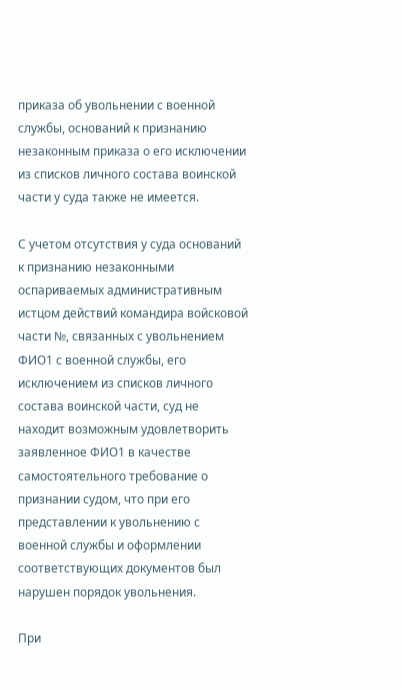приказа об увольнении с военной службы, оснований к признанию незаконным приказа о его исключении из списков личного состава воинской части у суда также не имеется.

С учетом отсутствия у суда оснований к признанию незаконными оспариваемых административным истцом действий командира войсковой части №, связанных с увольнением ФИО1 с военной службы, его исключением из списков личного состава воинской части, суд не находит возможным удовлетворить заявленное ФИО1 в качестве самостоятельного требование о признании судом, что при его представлении к увольнению с военной службы и оформлении соответствующих документов был нарушен порядок увольнения.

При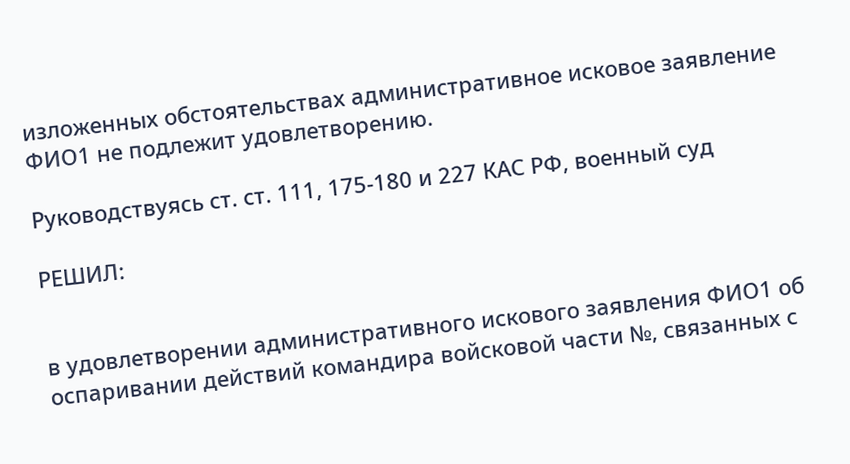изложенных обстоятельствах административное исковое заявление ФИО1 не подлежит удовлетворению.

Руководствуясь ст. ст. 111, 175-180 и 227 КАС РФ, военный суд

РЕШИЛ:


в удовлетворении административного искового заявления ФИО1 об оспаривании действий командира войсковой части №, связанных с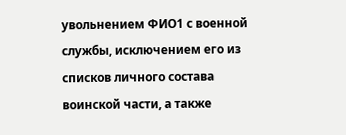увольнением ФИО1 с военной службы, исключением его из списков личного состава воинской части, а также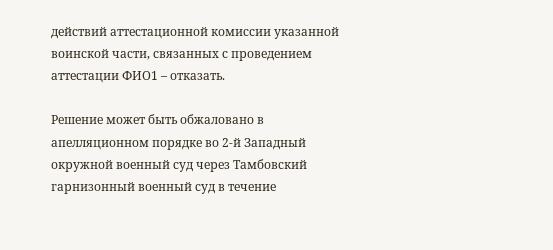действий аттестационной комиссии указанной воинской части, связанных с проведением аттестации ФИО1 – отказать.

Решение может быть обжаловано в апелляционном порядке во 2-й Западный окружной военный суд через Тамбовский гарнизонный военный суд в течение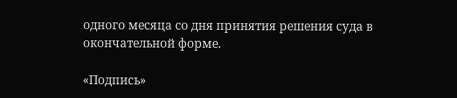одного месяца со дня принятия решения суда в окончательной форме.

«Подпись»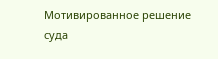Мотивированное решение суда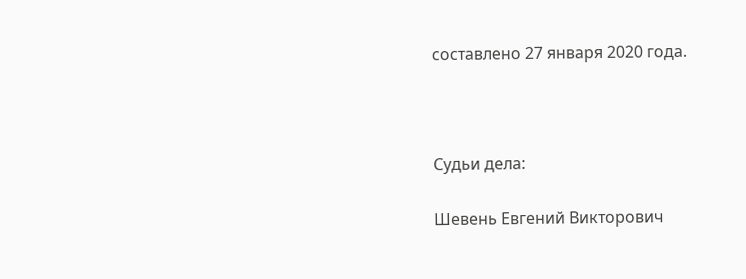составлено 27 января 2020 года.



Судьи дела:

Шевень Евгений Викторович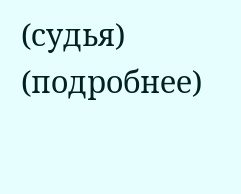(судья) (подробнее)